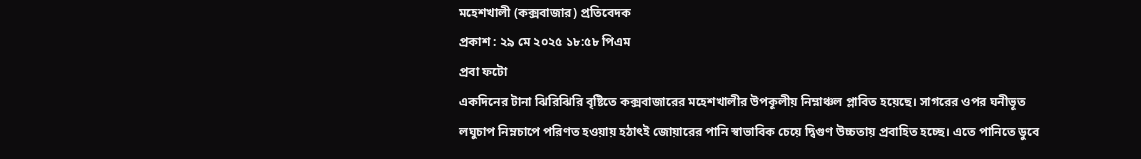মহেশখালী (কক্সবাজার) প্রতিবেদক
প্রকাশ : ২৯ মে ২০২৫ ১৮:৫৮ পিএম
প্রবা ফটো
একদিনের টানা ঝিরিঝিরি বৃষ্টিতে কক্সবাজারের মহেশখালীর উপকূলীয় নিম্নাঞ্চল প্লাবিত হয়েছে। সাগরের ওপর ঘনীভূত লঘুচাপ নিম্নচাপে পরিণত হওয়ায় হঠাৎই জোয়ারের পানি স্বাভাবিক চেয়ে দ্বিগুণ উচ্চতায় প্রবাহিত হচ্ছে। এতে পানিতে ডুবে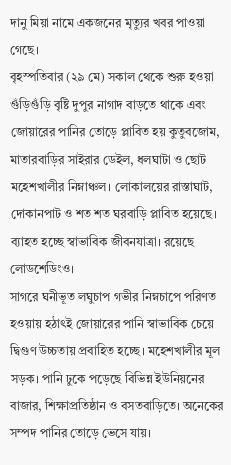দানু মিয়া নামে একজনের মৃত্যুর খবর পাওয়া গেছে।
বৃহস্পতিবার (২৯ মে) সকাল থেকে শুরু হওয়া গুঁড়িগুঁড়ি বৃষ্টি দুপুর নাগাদ বাড়তে থাকে এবং জোয়ারের পানির তোড়ে প্লাবিত হয় কুতুবজোম, মাতারবাড়ির সাইরার ডেইল, ধলঘাটা ও ছোট মহেশখালীর নিম্নাঞ্চল। লোকালয়ের রাস্তাঘাট, দোকানপাট ও শত শত ঘরবাড়ি প্লাবিত হয়েছে। ব্যাহত হচ্ছে স্বাভাবিক জীবনযাত্রা। রয়েছে লোডশেডিংও।
সাগরে ঘনীভূত লঘুচাপ গভীর নিম্নচাপে পরিণত হওয়ায় হঠাৎই জোয়ারের পানি স্বাভাবিক চেয়ে দ্বিগুণ উচ্চতায় প্রবাহিত হচ্ছে। মহেশখালীর মূল সড়ক। পানি ঢুকে পড়েছে বিভিন্ন ইউনিয়নের বাজার, শিক্ষাপ্রতিষ্ঠান ও বসতবাড়িতে। অনেকের সম্পদ পানির তোড়ে ভেসে যায়।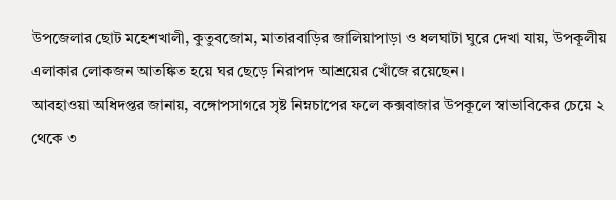উপজেলার ছোট মহেশখালী, কুতুবজোম, মাতারবাড়ির জালিয়াপাড়া ও ধলঘাটা ঘুরে দেখা যায়, উপকূলীয় এলাকার লোকজন আতঙ্কিত হয়ে ঘর ছেড়ে নিরাপদ আশ্রয়ের খোঁজে রয়েছেন।
আবহাওয়া অধিদপ্তর জানায়, বঙ্গোপসাগরে সৃষ্ট নিম্নচাপের ফলে কক্সবাজার উপকূলে স্বাভাবিকের চেয়ে ২ থেকে ৩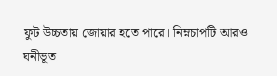ফুট উচ্চতায় জোয়ার হতে পারে। নিম্নচাপটি আরও ঘনীভূত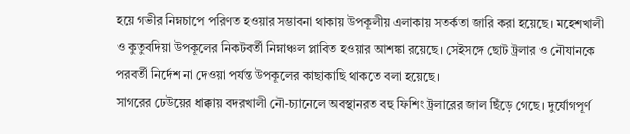হয়ে গভীর নিম্নচাপে পরিণত হওয়ার সম্ভাবনা থাকায় উপকূলীয় এলাকায় সতর্কতা জারি করা হয়েছে। মহেশখালী ও কুতুবদিয়া উপকূলের নিকটবর্তী নিম্নাঞ্চল প্লাবিত হওয়ার আশঙ্কা রয়েছে। সেইসঙ্গে ছোট ট্রলার ও নৌযানকে পরবর্তী নির্দেশ না দেওয়া পর্যন্ত উপকূলের কাছাকাছি থাকতে বলা হয়েছে।
সাগরের ঢেউয়ের ধাক্কায় বদরখালী নৌ-চ্যানেলে অবস্থানরত বহু ফিশিং ট্রলারের জাল ছিঁড়ে গেছে। দুর্যোগপূর্ণ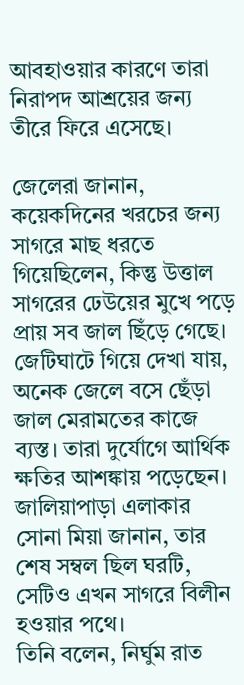আবহাওয়ার কারণে তারা নিরাপদ আশ্রয়ের জন্য তীরে ফিরে এসেছে।

জেলেরা জানান, কয়েকদিনের খরচের জন্য সাগরে মাছ ধরতে গিয়েছিলেন, কিন্তু উত্তাল সাগরের ঢেউয়ের মুখে পড়ে প্রায় সব জাল ছিঁড়ে গেছে। জেটিঘাটে গিয়ে দেখা যায়, অনেক জেলে বসে ছেঁড়া জাল মেরামতের কাজে ব্যস্ত। তারা দুর্যোগে আর্থিক ক্ষতির আশঙ্কায় পড়েছেন।
জালিয়াপাড়া এলাকার সোনা মিয়া জানান, তার শেষ সম্বল ছিল ঘরটি, সেটিও এখন সাগরে বিলীন হওয়ার পথে।
তিনি বলেন, নির্ঘুম রাত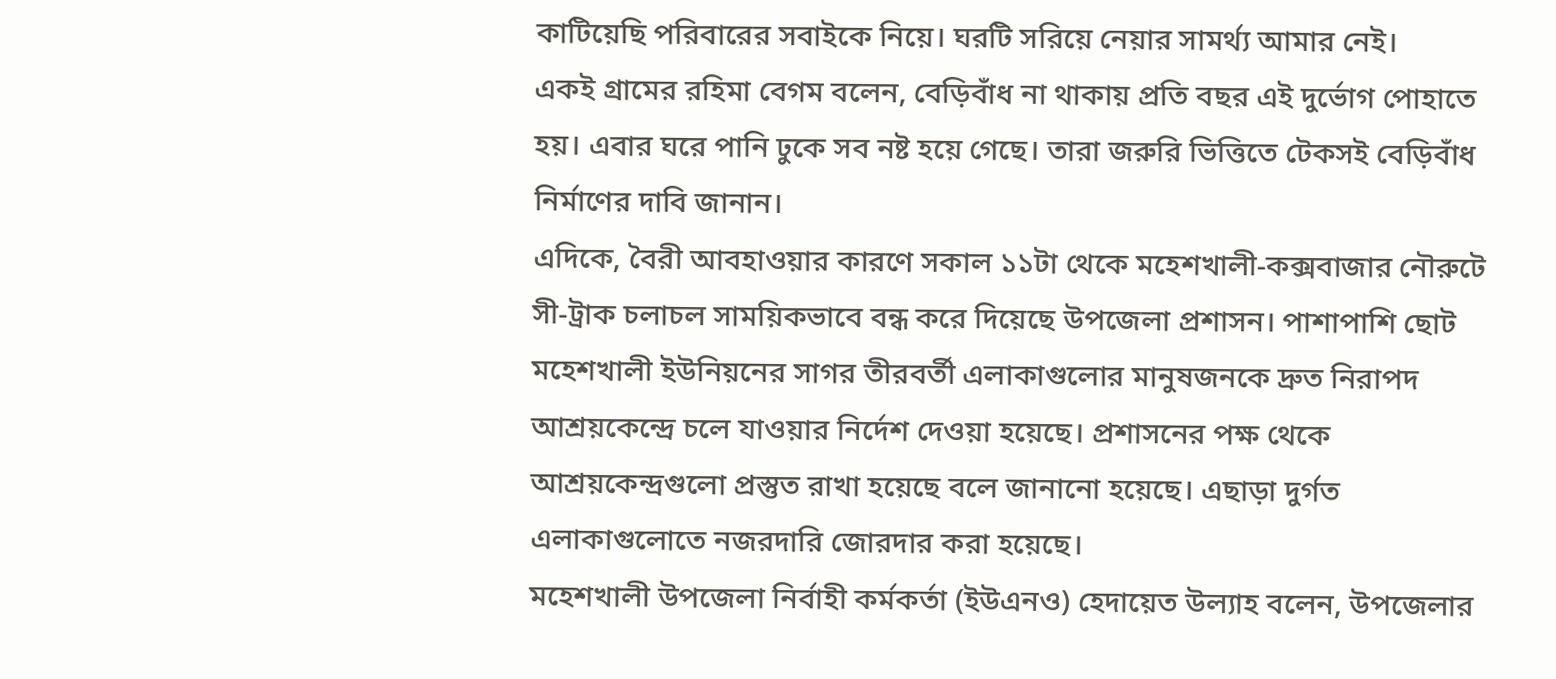কাটিয়েছি পরিবারের সবাইকে নিয়ে। ঘরটি সরিয়ে নেয়ার সামর্থ্য আমার নেই।
একই গ্রামের রহিমা বেগম বলেন, বেড়িবাঁধ না থাকায় প্রতি বছর এই দুর্ভোগ পোহাতে হয়। এবার ঘরে পানি ঢুকে সব নষ্ট হয়ে গেছে। তারা জরুরি ভিত্তিতে টেকসই বেড়িবাঁধ নির্মাণের দাবি জানান।
এদিকে, বৈরী আবহাওয়ার কারণে সকাল ১১টা থেকে মহেশখালী-কক্সবাজার নৌরুটে সী-ট্রাক চলাচল সাময়িকভাবে বন্ধ করে দিয়েছে উপজেলা প্রশাসন। পাশাপাশি ছোট মহেশখালী ইউনিয়নের সাগর তীরবর্তী এলাকাগুলোর মানুষজনকে দ্রুত নিরাপদ আশ্রয়কেন্দ্রে চলে যাওয়ার নির্দেশ দেওয়া হয়েছে। প্রশাসনের পক্ষ থেকে আশ্রয়কেন্দ্রগুলো প্রস্তুত রাখা হয়েছে বলে জানানো হয়েছে। এছাড়া দুর্গত এলাকাগুলোতে নজরদারি জোরদার করা হয়েছে।
মহেশখালী উপজেলা নির্বাহী কর্মকর্তা (ইউএনও) হেদায়েত উল্যাহ বলেন, উপজেলার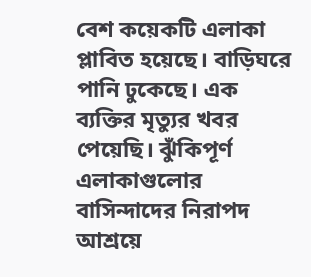বেশ কয়েকটি এলাকা প্লাবিত হয়েছে। বাড়িঘরে পানি ঢুকেছে। এক ব্যক্তির মৃত্যুর খবর পেয়েছি। ঝুঁকিপূর্ণ এলাকাগুলোর বাসিন্দাদের নিরাপদ আশ্রয়ে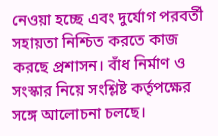নেওয়া হচ্ছে এবং দুর্যোগ পরবর্তী সহায়তা নিশ্চিত করতে কাজ করছে প্রশাসন। বাঁধ নির্মাণ ও সংস্কার নিয়ে সংশ্লিষ্ট কর্তৃপক্ষের সঙ্গে আলোচনা চলছে।